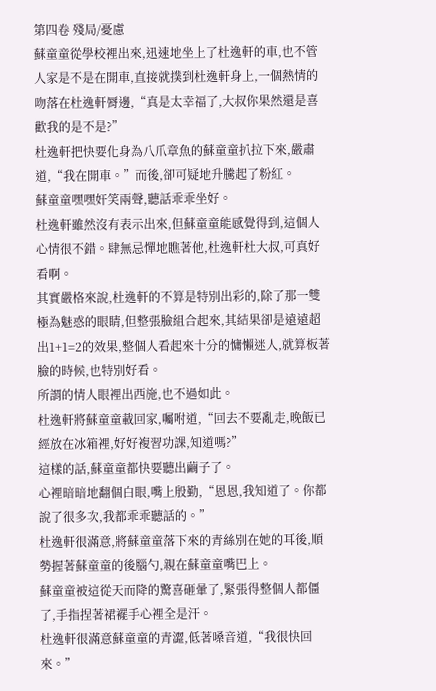第四卷 殘局/憂慮
蘇童童從學校裡出來,迅速地坐上了杜逸軒的車,也不管人家是不是在開車,直接就撲到杜逸軒身上,一個熱情的吻落在杜逸軒脣邊,“真是太幸福了,大叔你果然還是喜歡我的是不是?”
杜逸軒把快要化身為八爪章魚的蘇童童扒拉下來,嚴肅道,“我在開車。”而後,卻可疑地升騰起了粉紅。
蘇童童嘿嘿奸笑兩聲,聽話乖乖坐好。
杜逸軒雖然沒有表示出來,但蘇童童能感覺得到,這個人心情很不錯。肆無忌憚地瞧著他,杜逸軒杜大叔,可真好看啊。
其實嚴格來說,杜逸軒的不算是特別出彩的,除了那一雙極為魅惑的眼睛,但整張臉組合起來,其結果卻是遠遠超出1+1=2的效果,整個人看起來十分的慵懶迷人,就算板著臉的時候,也特別好看。
所謂的情人眼裡出西施,也不過如此。
杜逸軒將蘇童童載回家,囑咐道,“回去不要亂走,晚飯已經放在冰箱裡,好好複習功課,知道嗎?”
這樣的話,蘇童童都快要聽出繭子了。
心裡暗暗地翻個白眼,嘴上殷勤,“恩恩,我知道了。你都說了很多次,我都乖乖聽話的。”
杜逸軒很滿意,將蘇童童落下來的青絲別在她的耳後,順勢握著蘇童童的後腦勺,親在蘇童童嘴巴上。
蘇童童被這從天而降的驚喜砸暈了,緊張得整個人都僵了,手指捏著裙襬手心裡全是汗。
杜逸軒很滿意蘇童童的青澀,低著嗓音道,“我很快回來。”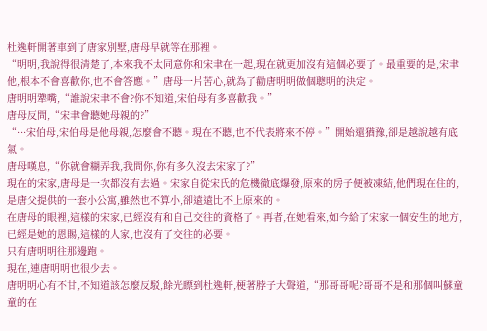杜逸軒開著車到了唐家別墅,唐母早就等在那裡。
“明明,我說得很清楚了,本來我不太同意你和宋聿在一起,現在就更加沒有這個必要了。最重要的是,宋聿他,根本不會喜歡你,也不會答應。”唐母一片苦心,就為了勸唐明明做個聰明的決定。
唐明明犟嘴,“誰說宋聿不會?你不知道,宋伯母有多喜歡我。”
唐母反問,“宋聿會聽她母親的?”
“···宋伯母,宋伯母是他母親,怎麼會不聽。現在不聽,也不代表將來不停。”開始還猶豫,卻是越說越有底氣。
唐母嘆息,“你就會糊弄我,我問你,你有多久沒去宋家了?”
現在的宋家,唐母是一次都沒有去過。宋家自從宋氏的危機徹底爆發,原來的房子便被凍結,他們現在住的,是唐父提供的一套小公寓,雖然也不算小,卻遠遠比不上原來的。
在唐母的眼裡,這樣的宋家,已經沒有和自己交往的資格了。再者,在她看來,如今給了宋家一個安生的地方,已經是她的恩賜,這樣的人家,也沒有了交往的必要。
只有唐明明往那邊跑。
現在,連唐明明也很少去。
唐明明心有不甘,不知道該怎麼反駁,餘光瞟到杜逸軒,梗著脖子大聲道,“那哥哥呢?哥哥不是和那個叫蘇童童的在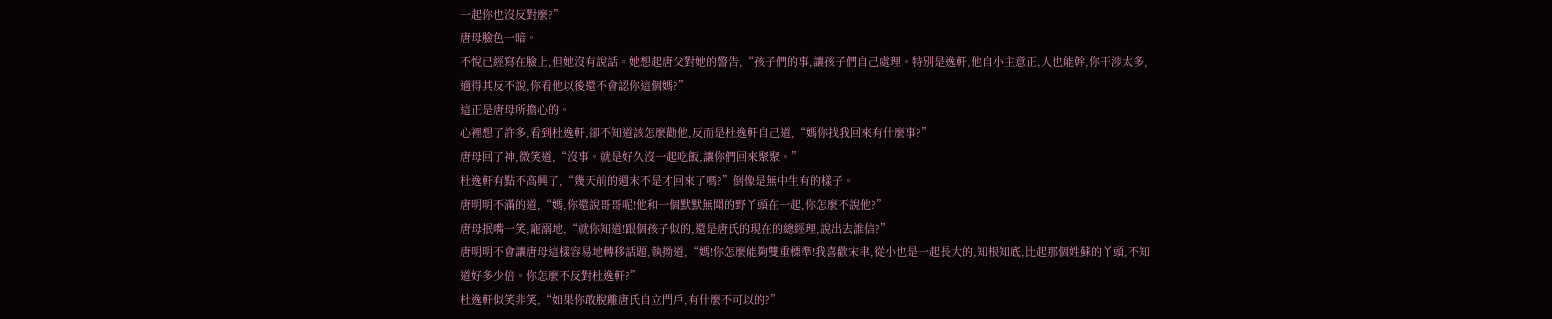一起你也沒反對麼?”
唐母臉色一暗。
不悅已經寫在臉上,但她沒有說話。她想起唐父對她的警告,“孩子們的事,讓孩子們自己處理。特別是逸軒,他自小主意正,人也能幹,你干涉太多,適得其反不說,你看他以後還不會認你這個媽?”
這正是唐母所擔心的。
心裡想了許多,看到杜逸軒,卻不知道該怎麼勸他,反而是杜逸軒自己道,“媽你找我回來有什麼事?”
唐母回了神,微笑道,“沒事。就是好久沒一起吃飯,讓你們回來聚聚。”
杜逸軒有點不高興了,“幾天前的週末不是才回來了嗎?”倒像是無中生有的樣子。
唐明明不滿的道,“媽,你還說哥哥呢!他和一個默默無聞的野丫頭在一起,你怎麼不說他?”
唐母抿嘴一笑,寵溺地,“就你知道!跟個孩子似的,還是唐氏的現在的總經理,說出去誰信?”
唐明明不會讓唐母這樣容易地轉移話題,執拗道,“媽!你怎麼能夠雙重標準!我喜歡宋聿,從小也是一起長大的,知根知底,比起那個姓蘇的丫頭,不知道好多少倍。你怎麼不反對杜逸軒?”
杜逸軒似笑非笑,“如果你敢脫離唐氏自立門戶,有什麼不可以的?”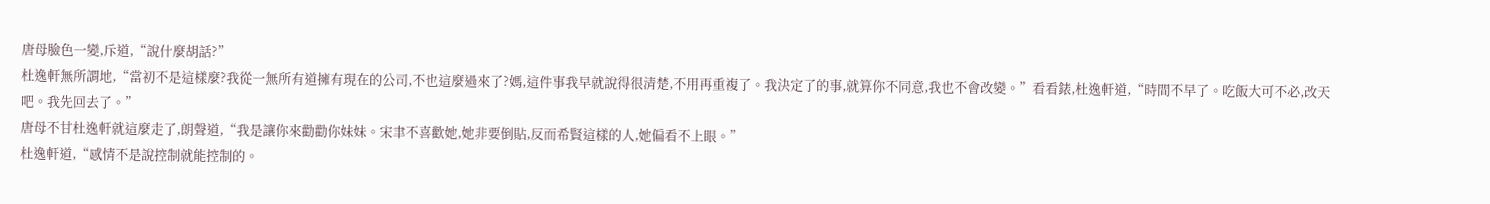唐母臉色一變,斥道,“說什麼胡話?”
杜逸軒無所謂地,“當初不是這樣麼?我從一無所有道擁有現在的公司,不也這麼過來了?媽,這件事我早就說得很清楚,不用再重複了。我決定了的事,就算你不同意,我也不會改變。”看看錶,杜逸軒道,“時間不早了。吃飯大可不必,改天吧。我先回去了。”
唐母不甘杜逸軒就這麼走了,朗聲道,“我是讓你來勸勸你妹妹。宋聿不喜歡她,她非要倒貼,反而希賢這樣的人,她偏看不上眼。”
杜逸軒道,“感情不是說控制就能控制的。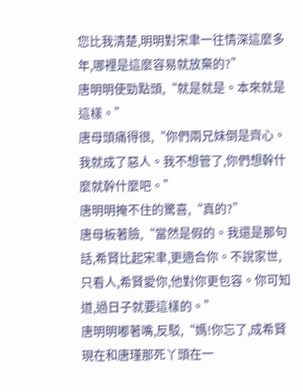您比我清楚,明明對宋聿一往情深這麼多年,哪裡是這麼容易就放棄的?”
唐明明使勁點頭,“就是就是。本來就是這樣。”
唐母頭痛得很,“你們兩兄妹倒是齊心。我就成了惡人。我不想管了,你們想幹什麼就幹什麼吧。”
唐明明掩不住的驚喜,“真的?”
唐母板著臉,“當然是假的。我還是那句話,希賢比起宋聿,更適合你。不說家世,只看人,希賢愛你,他對你更包容。你可知道,過日子就要這樣的。”
唐明明嘟著嘴,反駁,“媽!你忘了,成希賢現在和唐瑾那死丫頭在一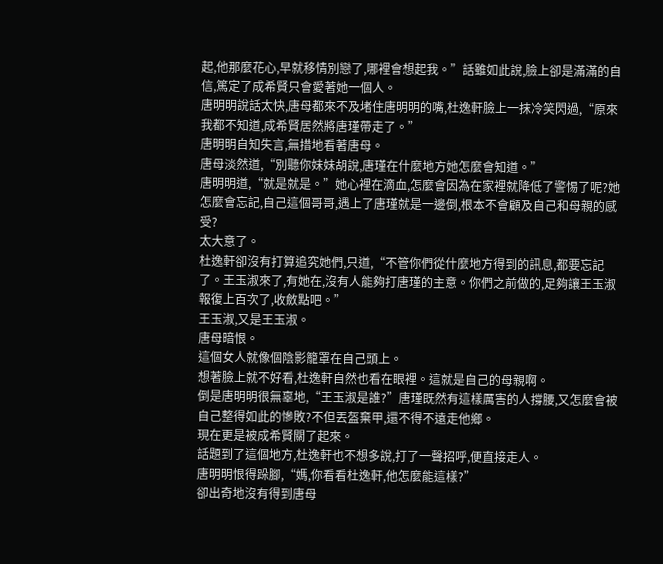起,他那麼花心,早就移情別戀了,哪裡會想起我。”話雖如此說,臉上卻是滿滿的自信,篤定了成希賢只會愛著她一個人。
唐明明說話太快,唐母都來不及堵住唐明明的嘴,杜逸軒臉上一抹冷笑閃過,“原來我都不知道,成希賢居然將唐瑾帶走了。”
唐明明自知失言,無措地看著唐母。
唐母淡然道,“別聽你妹妹胡說,唐瑾在什麼地方她怎麼會知道。”
唐明明道,“就是就是。”她心裡在滴血,怎麼會因為在家裡就降低了警惕了呢?她怎麼會忘記,自己這個哥哥,遇上了唐瑾就是一邊倒,根本不會顧及自己和母親的感受?
太大意了。
杜逸軒卻沒有打算追究她們,只道,“不管你們從什麼地方得到的訊息,都要忘記了。王玉淑來了,有她在,沒有人能夠打唐瑾的主意。你們之前做的,足夠讓王玉淑報復上百次了,收斂點吧。”
王玉淑,又是王玉淑。
唐母暗恨。
這個女人就像個陰影籠罩在自己頭上。
想著臉上就不好看,杜逸軒自然也看在眼裡。這就是自己的母親啊。
倒是唐明明很無辜地,“王玉淑是誰?”唐瑾既然有這樣厲害的人撐腰,又怎麼會被自己整得如此的慘敗?不但丟盔棄甲,還不得不遠走他鄉。
現在更是被成希賢關了起來。
話題到了這個地方,杜逸軒也不想多說,打了一聲招呼,便直接走人。
唐明明恨得跺腳,“媽,你看看杜逸軒,他怎麼能這樣?”
卻出奇地沒有得到唐母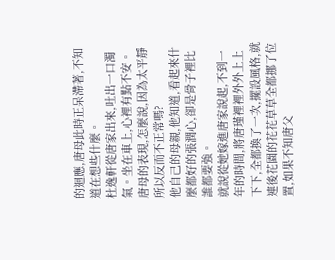的迴應,唐母此時正呆滯著,不知道在想些什麼。
杜逸軒從唐家出來,吐出一口濁氣。坐在車上,心裡有點不安。唐母的表現,怎麼說,因為太平靜所以反而不正常嗎?
他自己的母親,他知道,看起來什麼都好的張潤心,卻是骨子裡比誰都要強。
就說從她嫁進唐家說起,不到一年的時間,將唐瑾裡裡外外上上下下,全都換了一次,擺設風格,就連後花園的花花草草全都挪了位置,如果不知唐父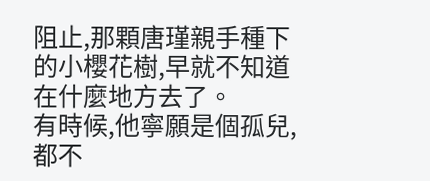阻止,那顆唐瑾親手種下的小櫻花樹,早就不知道在什麼地方去了。
有時候,他寧願是個孤兒,都不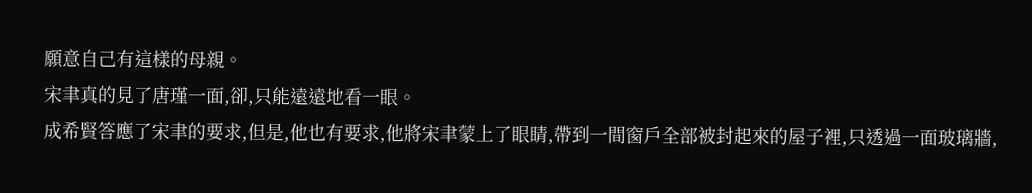願意自己有這樣的母親。
宋聿真的見了唐瑾一面,卻,只能遠遠地看一眼。
成希賢答應了宋聿的要求,但是,他也有要求,他將宋聿蒙上了眼睛,帶到一間窗戶全部被封起來的屋子裡,只透過一面玻璃牆,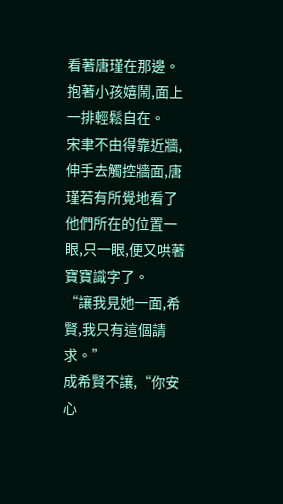看著唐瑾在那邊。
抱著小孩嬉鬧,面上一排輕鬆自在。
宋聿不由得靠近牆,伸手去觸控牆面,唐瑾若有所覺地看了他們所在的位置一眼,只一眼,便又哄著寶寶識字了。
“讓我見她一面,希賢,我只有這個請求。”
成希賢不讓,“你安心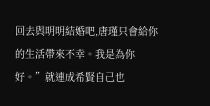回去與明明結婚吧,唐瑾只會給你的生活帶來不幸。我是為你好。”就連成希賢自己也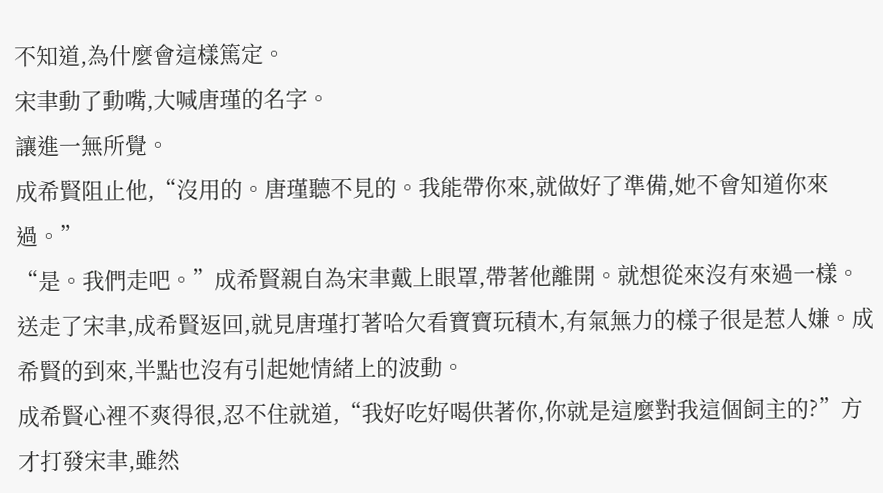不知道,為什麼會這樣篤定。
宋聿動了動嘴,大喊唐瑾的名字。
讓進一無所覺。
成希賢阻止他,“沒用的。唐瑾聽不見的。我能帶你來,就做好了準備,她不會知道你來過。”
“是。我們走吧。”成希賢親自為宋聿戴上眼罩,帶著他離開。就想從來沒有來過一樣。
送走了宋聿,成希賢返回,就見唐瑾打著哈欠看寶寶玩積木,有氣無力的樣子很是惹人嫌。成希賢的到來,半點也沒有引起她情緒上的波動。
成希賢心裡不爽得很,忍不住就道,“我好吃好喝供著你,你就是這麼對我這個飼主的?”方才打發宋聿,雖然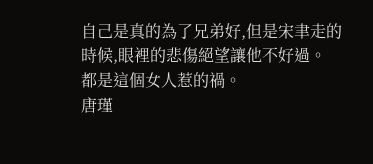自己是真的為了兄弟好,但是宋聿走的時候,眼裡的悲傷絕望讓他不好過。
都是這個女人惹的禍。
唐瑾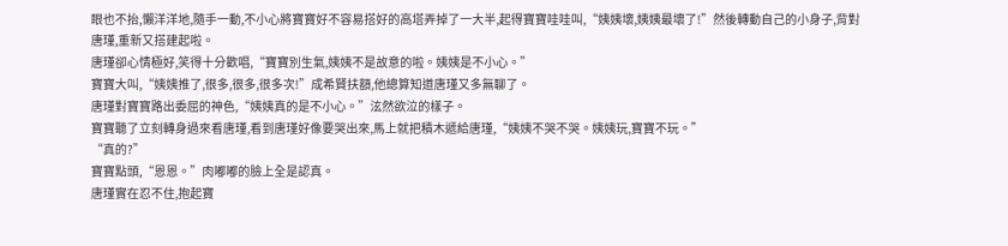眼也不抬,懶洋洋地,隨手一動,不小心將寶寶好不容易搭好的高塔弄掉了一大半,起得寶寶哇哇叫,“姨姨壞,姨姨最壞了!”然後轉動自己的小身子,背對唐瑾,重新又搭建起啦。
唐瑾卻心情極好,笑得十分歡唱,“寶寶別生氣,姨姨不是故意的啦。姨姨是不小心。”
寶寶大叫,“姨姨推了,很多,很多,很多次!”成希賢扶額,他總算知道唐瑾又多無聊了。
唐瑾對寶寶路出委屈的神色,“姨姨真的是不小心。”泫然欲泣的樣子。
寶寶聽了立刻轉身過來看唐瑾,看到唐瑾好像要哭出來,馬上就把積木遞給唐瑾,“姨姨不哭不哭。姨姨玩,寶寶不玩。”
“真的?”
寶寶點頭,“恩恩。”肉嘟嘟的臉上全是認真。
唐瑾實在忍不住,抱起寶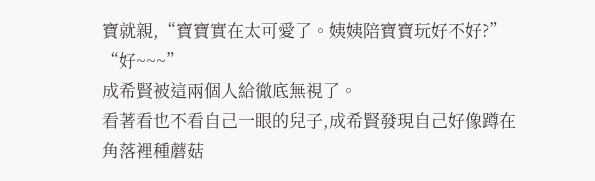寶就親,“寶寶實在太可愛了。姨姨陪寶寶玩好不好?”
“好~~~”
成希賢被這兩個人給徹底無視了。
看著看也不看自己一眼的兒子,成希賢發現自己好像蹲在角落裡種蘑菇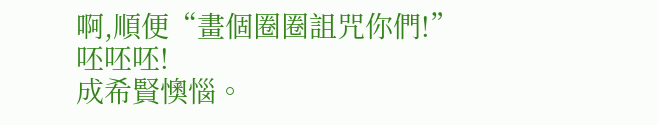啊,順便“畫個圈圈詛咒你們!”
呸呸呸!
成希賢懊惱。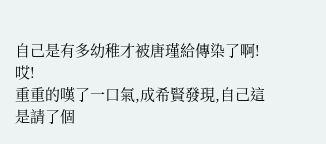自己是有多幼稚才被唐瑾給傳染了啊!
哎!
重重的嘆了一口氣,成希賢發現,自己這是請了個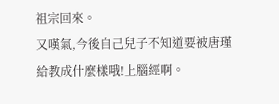祖宗回來。
又嘆氣,今後自己兒子不知道要被唐瑾給教成什麼樣哦!上腦經啊。